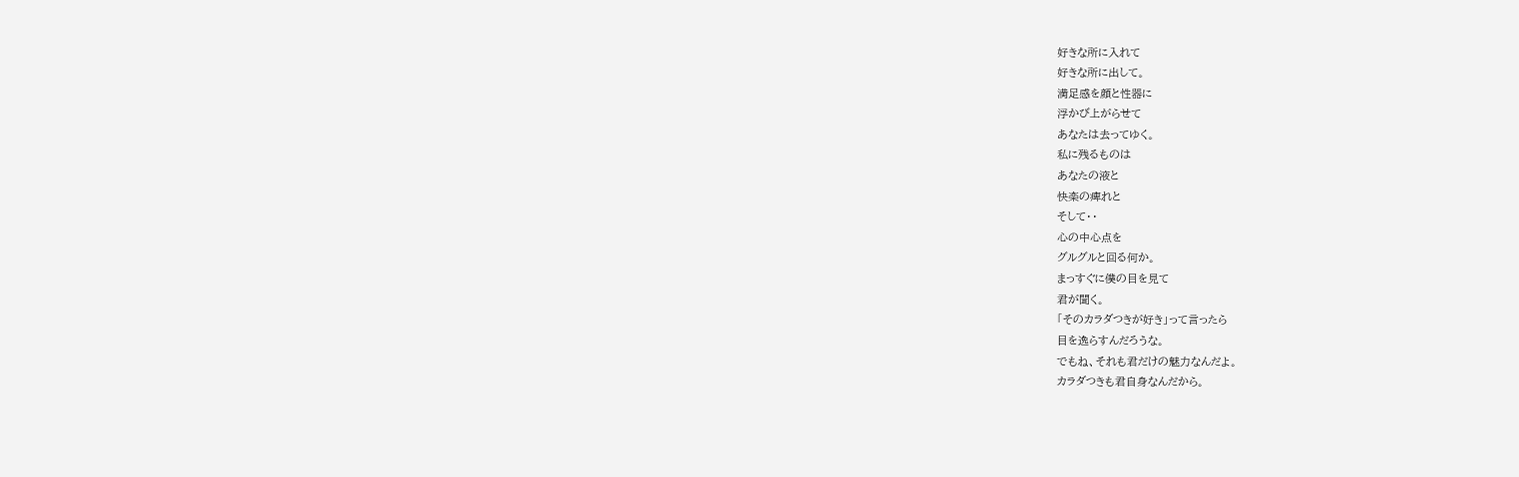好きな所に入れて
好きな所に出して。
満足感を顔と性器に
浮かび上がらせて
あなたは去ってゆく。
私に残るものは
あなたの液と
快楽の痺れと
そして・・
心の中心点を
グルグルと回る何か。
まっすぐに僕の目を見て
君が聞く。
「そのカラダつきが好き」って言ったら
目を逸らすんだろうな。
でもね、それも君だけの魅力なんだよ。
カラダつきも君自身なんだから。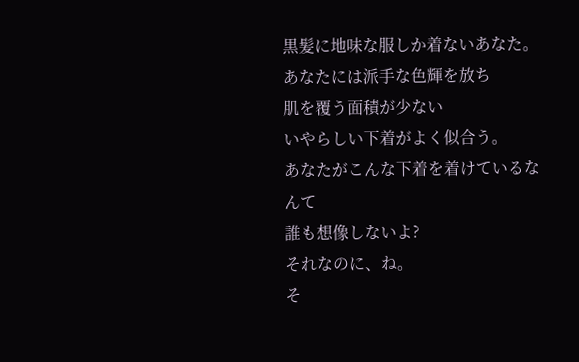黒髪に地味な服しか着ないあなた。
あなたには派手な色輝を放ち
肌を覆う面積が少ない
いやらしい下着がよく似合う。
あなたがこんな下着を着けているなんて
誰も想像しないよ?
それなのに、ね。
そ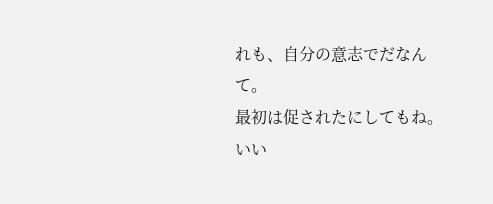れも、自分の意志でだなんて。
最初は促されたにしてもね。
いい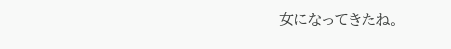女になってきたね。